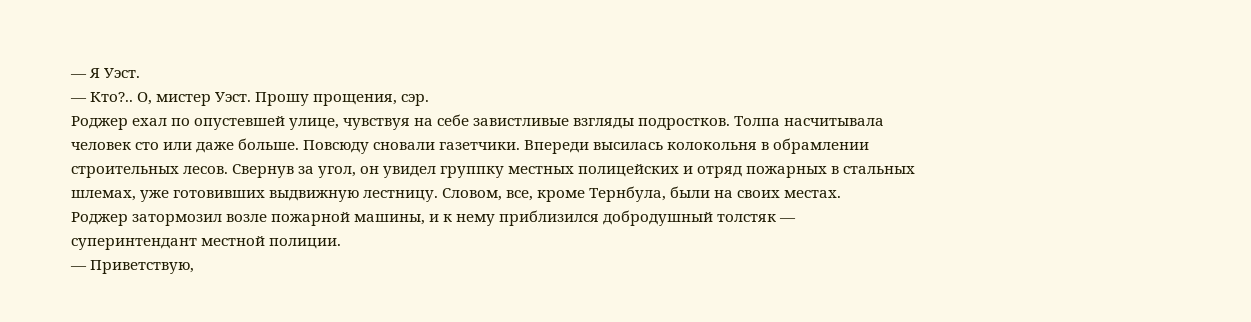— Я Уэст.
— Кто?.. О, мистер Уэст. Прошу прощения, сэр.
Роджер ехал по опустевшей улице, чувствуя на себе завистливые взгляды подростков. Толпа насчитывала человек сто или даже больше. Повсюду сновали газетчики. Впереди высилась колокольня в обрамлении строительных лесов. Свернув за угол, он увидел группку местных полицейских и отряд пожарных в стальных шлемах, уже готовивших выдвижную лестницу. Словом, все, кроме Тернбула, были на своих местах.
Роджер затормозил возле пожарной машины, и к нему приблизился добродушный толстяк — суперинтендант местной полиции.
— Приветствую,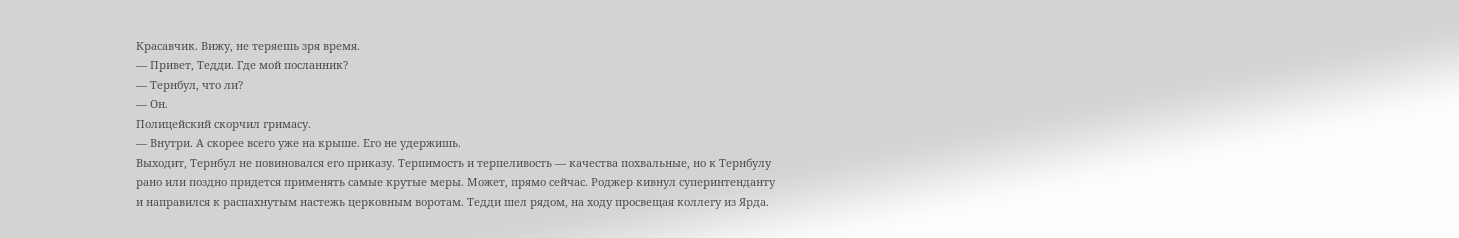Красавчик. Вижу, не теряешь зря время.
— Привет, Тедди. Где мой посланник?
— Тернбул, что ли?
— Он.
Полицейский скорчил гримасу.
— Внутри. А скорее всего уже на крыше. Его не удержишь.
Выходит, Тернбул не повиновался его приказу. Терпимость и терпеливость — качества похвальные, но к Тернбулу рано или поздно придется применять самые крутые меры. Может, прямо сейчас. Роджер кивнул суперинтенданту и направился к распахнутым настежь церковным воротам. Тедди шел рядом, на ходу просвещая коллегу из Ярда.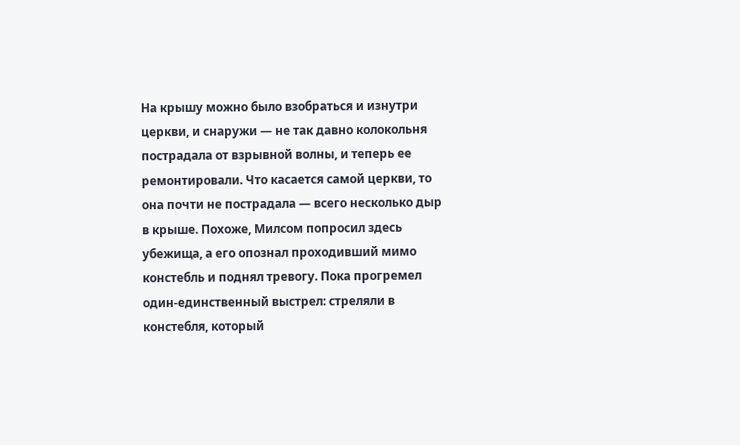На крышу можно было взобраться и изнутри церкви, и снаружи — не так давно колокольня пострадала от взрывной волны, и теперь ее ремонтировали. Что касается самой церкви, то она почти не пострадала — всего несколько дыр в крыше. Похоже, Милсом попросил здесь убежища, а его опознал проходивший мимо констебль и поднял тревогу. Пока прогремел один-единственный выстрел: стреляли в констебля, который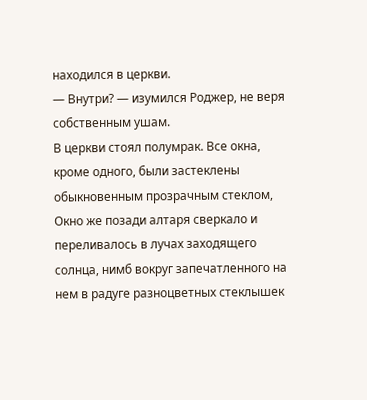находился в церкви.
— Внутри? — изумился Роджер, не веря собственным ушам.
В церкви стоял полумрак. Все окна, кроме одного, были застеклены обыкновенным прозрачным стеклом, Окно же позади алтаря сверкало и переливалось в лучах заходящего солнца, нимб вокруг запечатленного на нем в радуге разноцветных стеклышек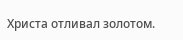Христа отливал золотом.